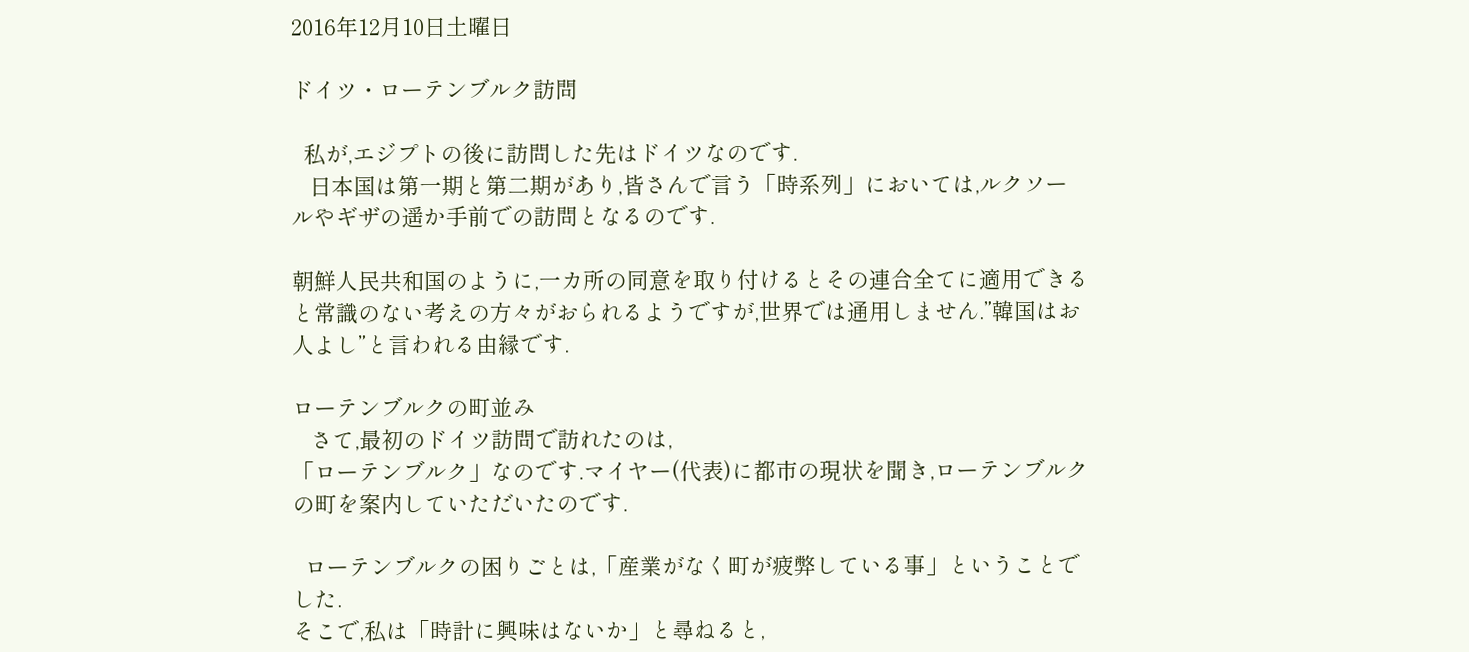2016年12月10日土曜日

ドイツ・ローテンブルク訪問

  私が,エジプトの後に訪問した先はドイツなのです.
   日本国は第一期と第二期があり,皆さんで言う「時系列」においては,ルクソールやギザの遥か手前での訪問となるのです.

朝鮮人民共和国のように,一カ所の同意を取り付けるとその連合全てに適用できると常識のない考えの方々がおられるようですが,世界では通用しません.”韓国はお人よし”と言われる由縁です.

ローテンブルクの町並み
   さて,最初のドイツ訪問で訪れたのは,
「ローテンブルク」なのです.マイヤー(代表)に都市の現状を聞き,ローテンブルクの町を案内していただいたのです.

  ローテンブルクの困りごとは,「産業がなく町が疲弊している事」ということでした.
そこで,私は「時計に興味はないか」と尋ねると,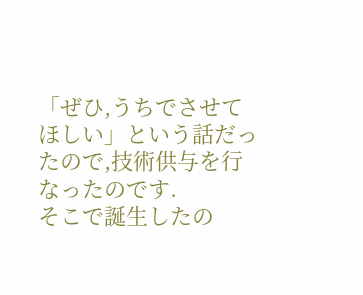「ぜひ,うちでさせてほしい」という話だったので,技術供与を行なったのです.
そこで誕生したの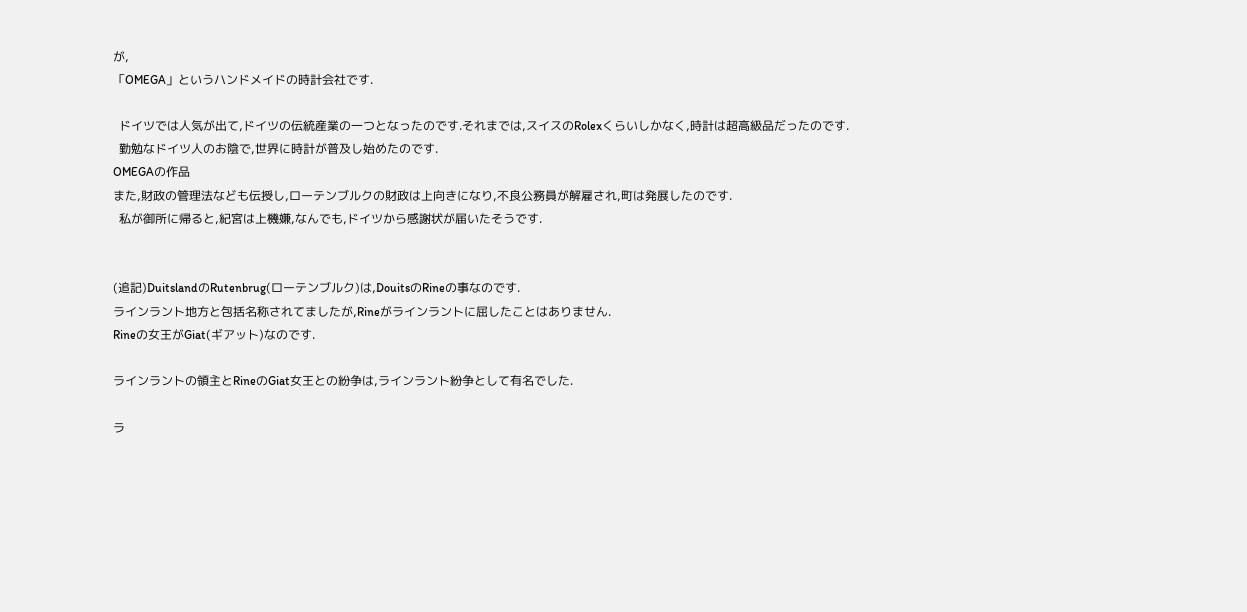が,
「OMEGA」というハンドメイドの時計会社です.

  ドイツでは人気が出て,ドイツの伝統産業の一つとなったのです.それまでは,スイスのRolexくらいしかなく,時計は超高級品だったのです.
  勤勉なドイツ人のお陰で,世界に時計が普及し始めたのです.
OMEGAの作品
また,財政の管理法なども伝授し,ローテンブルクの財政は上向きになり,不良公務員が解雇され,町は発展したのです.
  私が御所に帰ると,紀宮は上機嫌,なんでも,ドイツから感謝状が届いたそうです.


(追記)DuitslandのRutenbrug(ローテンブルク)は,DouitsのRineの事なのです.
ラインラント地方と包括名称されてましたが,Rineがラインラントに屈したことはありません.
Rineの女王がGiat(ギアット)なのです.

ラインラントの領主とRineのGiat女王との紛争は,ラインラント紛争として有名でした.

ラ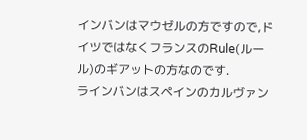インバンはマウゼルの方ですので,ドイツではなくフランスのRule(ルール)のギアットの方なのです.
ラインバンはスペインのカルヴァン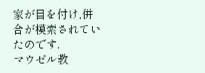家が目を付け,併合が模索されていたのです.
マウゼル教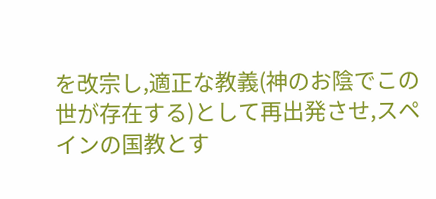を改宗し,適正な教義(神のお陰でこの世が存在する)として再出発させ,スペインの国教とす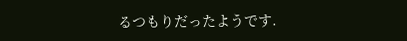るつもりだったようです.